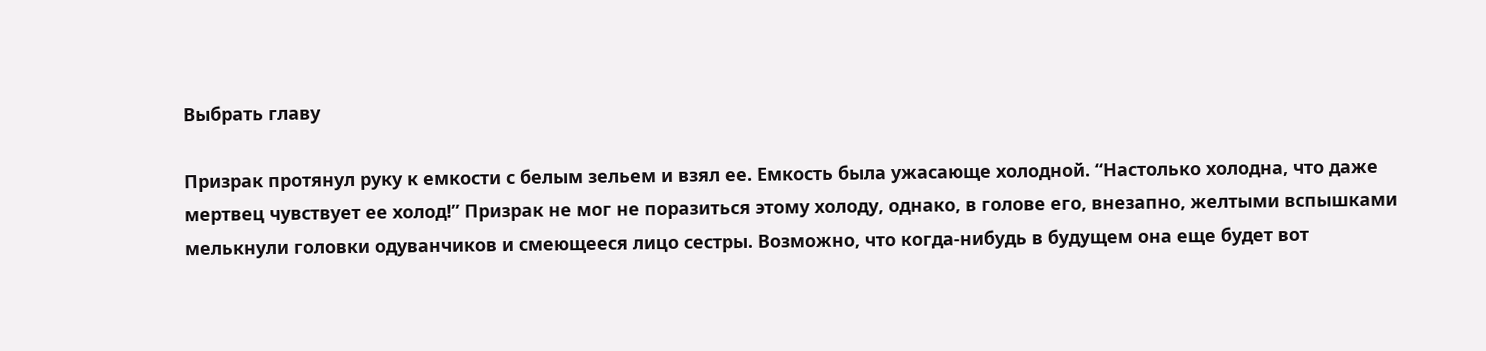Выбрать главу

Призрак протянул руку к емкости с белым зельем и взял ее. Емкость была ужасающе холодной. “Настолько холодна, что даже мертвец чувствует ее холод!” Призрак не мог не поразиться этому холоду, однако, в голове его, внезапно, желтыми вспышками мелькнули головки одуванчиков и смеющееся лицо сестры. Возможно, что когда-нибудь в будущем она еще будет вот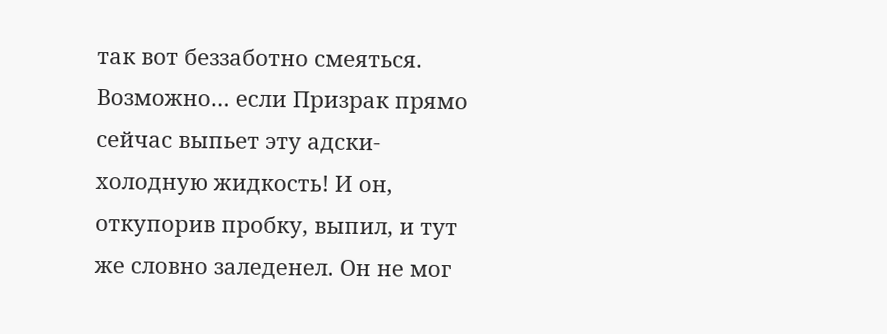так вот беззаботно смеяться. Возможно… если Призрак прямо сейчас выпьет эту адски-холодную жидкость! И он, откупорив пробку, выпил, и тут же словно заледенел. Он не мог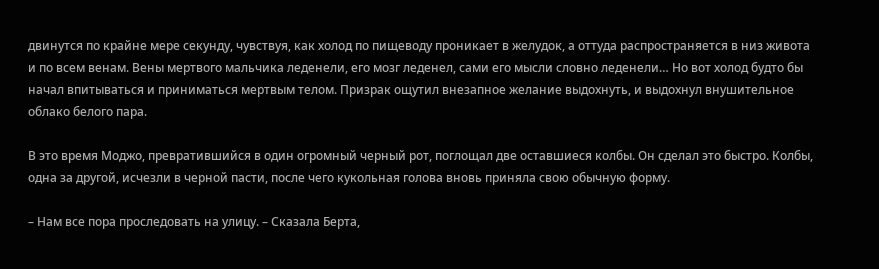двинутся по крайне мере секунду, чувствуя, как холод по пищеводу проникает в желудок, а оттуда распространяется в низ живота и по всем венам. Вены мертвого мальчика леденели, его мозг леденел, сами его мысли словно леденели… Но вот холод будто бы начал впитываться и приниматься мертвым телом. Призрак ощутил внезапное желание выдохнуть, и выдохнул внушительное облако белого пара.

В это время Моджо, превратившийся в один огромный черный рот, поглощал две оставшиеся колбы. Он сделал это быстро. Колбы, одна за другой, исчезли в черной пасти, после чего кукольная голова вновь приняла свою обычную форму.

– Нам все пора проследовать на улицу. – Сказала Берта,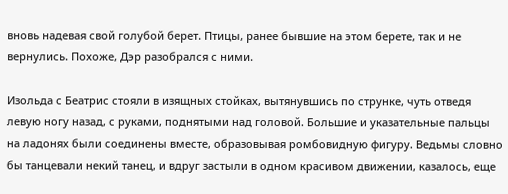вновь надевая свой голубой берет. Птицы, ранее бывшие на этом берете, так и не вернулись. Похоже, Дэр разобрался с ними.

Изольда с Беатрис стояли в изящных стойках, вытянувшись по струнке, чуть отведя левую ногу назад, с руками, поднятыми над головой. Большие и указательные пальцы на ладонях были соединены вместе, образовывая ромбовидную фигуру. Ведьмы словно бы танцевали некий танец, и вдруг застыли в одном красивом движении, казалось, еще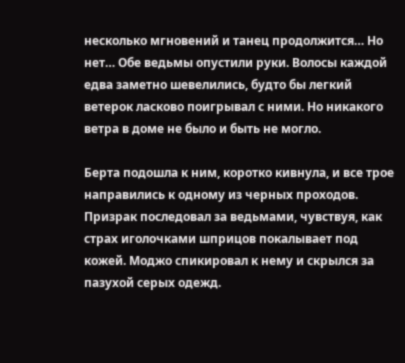несколько мгновений и танец продолжится… Но нет… Обе ведьмы опустили руки. Волосы каждой едва заметно шевелились, будто бы легкий ветерок ласково поигрывал с ними. Но никакого ветра в доме не было и быть не могло.

Берта подошла к ним, коротко кивнула, и все трое направились к одному из черных проходов. Призрак последовал за ведьмами, чувствуя, как страх иголочками шприцов покалывает под кожей. Моджо спикировал к нему и скрылся за пазухой серых одежд.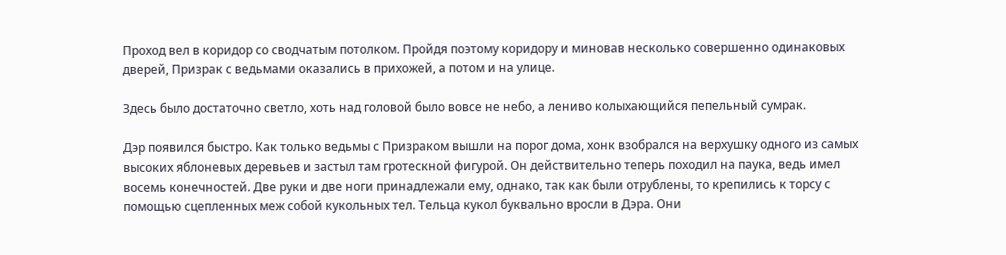Проход вел в коридор со сводчатым потолком. Пройдя поэтому коридору и миновав несколько совершенно одинаковых дверей, Призрак с ведьмами оказались в прихожей, а потом и на улице.

Здесь было достаточно светло, хоть над головой было вовсе не небо, а лениво колыхающийся пепельный сумрак.

Дэр появился быстро. Как только ведьмы с Призраком вышли на порог дома, хонк взобрался на верхушку одного из самых высоких яблоневых деревьев и застыл там гротескной фигурой. Он действительно теперь походил на паука, ведь имел восемь конечностей. Две руки и две ноги принадлежали ему, однако, так как были отрублены, то крепились к торсу с помощью сцепленных меж собой кукольных тел. Тельца кукол буквально вросли в Дэра. Они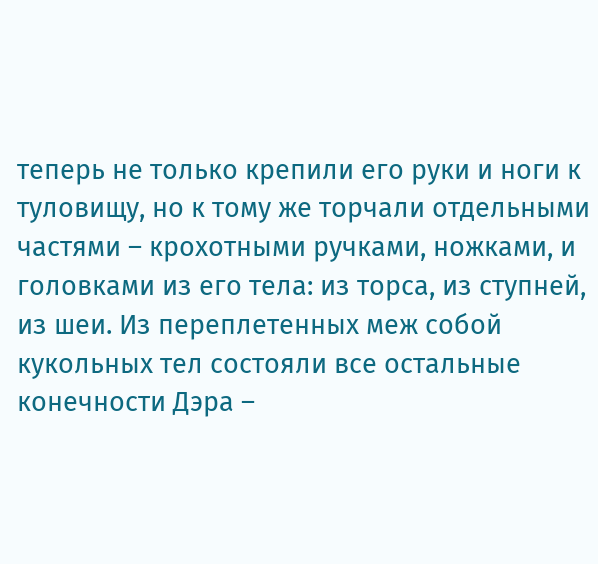теперь не только крепили его руки и ноги к туловищу, но к тому же торчали отдельными частями – крохотными ручками, ножками, и головками из его тела: из торса, из ступней, из шеи. Из переплетенных меж собой кукольных тел состояли все остальные конечности Дэра –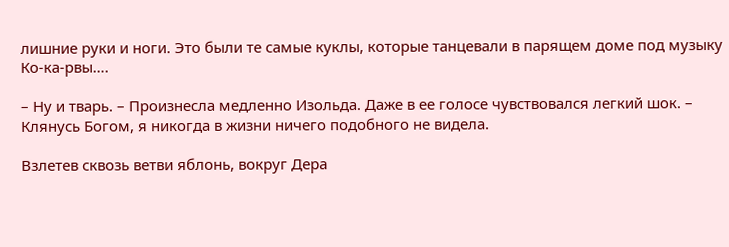лишние руки и ноги. Это были те самые куклы, которые танцевали в парящем доме под музыку Ко-ка-рвы….

– Ну и тварь. – Произнесла медленно Изольда. Даже в ее голосе чувствовался легкий шок. – Клянусь Богом, я никогда в жизни ничего подобного не видела.

Взлетев сквозь ветви яблонь, вокруг Дера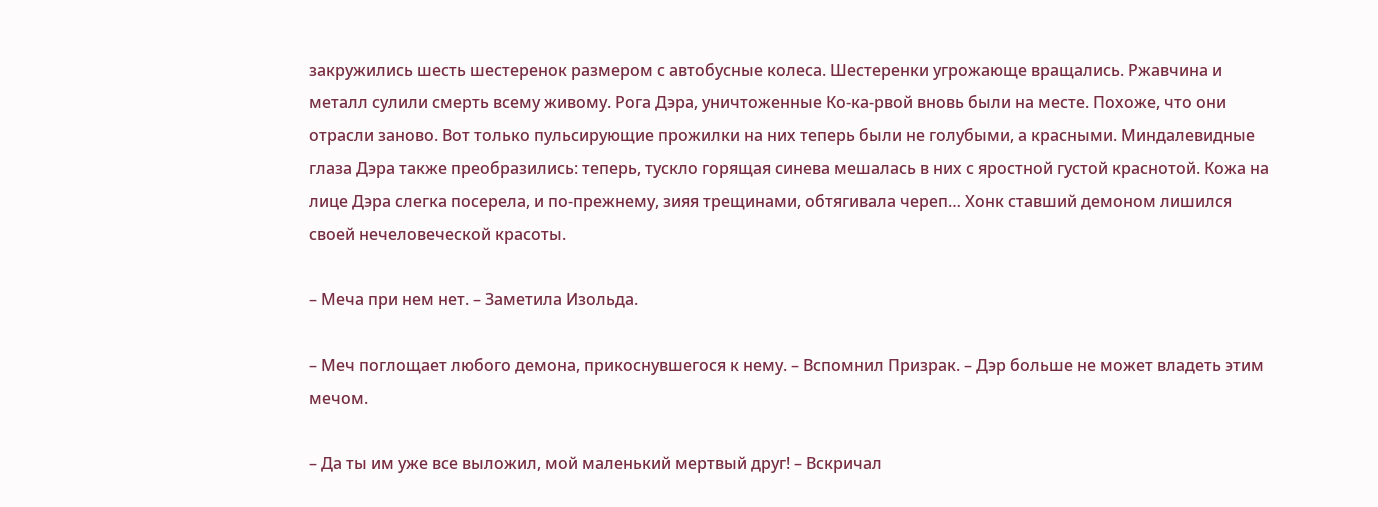закружились шесть шестеренок размером с автобусные колеса. Шестеренки угрожающе вращались. Ржавчина и металл сулили смерть всему живому. Рога Дэра, уничтоженные Ко-ка-рвой вновь были на месте. Похоже, что они отрасли заново. Вот только пульсирующие прожилки на них теперь были не голубыми, а красными. Миндалевидные глаза Дэра также преобразились: теперь, тускло горящая синева мешалась в них с яростной густой краснотой. Кожа на лице Дэра слегка посерела, и по-прежнему, зияя трещинами, обтягивала череп… Хонк ставший демоном лишился своей нечеловеческой красоты.

– Меча при нем нет. – Заметила Изольда.

– Меч поглощает любого демона, прикоснувшегося к нему. – Вспомнил Призрак. – Дэр больше не может владеть этим мечом.

– Да ты им уже все выложил, мой маленький мертвый друг! – Вскричал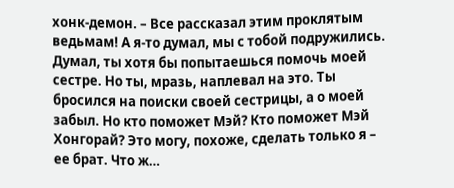хонк-демон. – Все рассказал этим проклятым ведьмам! А я-то думал, мы с тобой подружились. Думал, ты хотя бы попытаешься помочь моей сестре. Но ты, мразь, наплевал на это. Ты бросился на поиски своей сестрицы, а о моей забыл. Но кто поможет Мэй? Кто поможет Мэй Хонгорай? Это могу, похоже, сделать только я – ее брат. Что ж…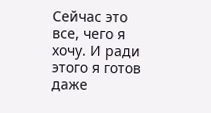Сейчас это все, чего я хочу. И ради этого я готов даже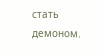стать демоном.